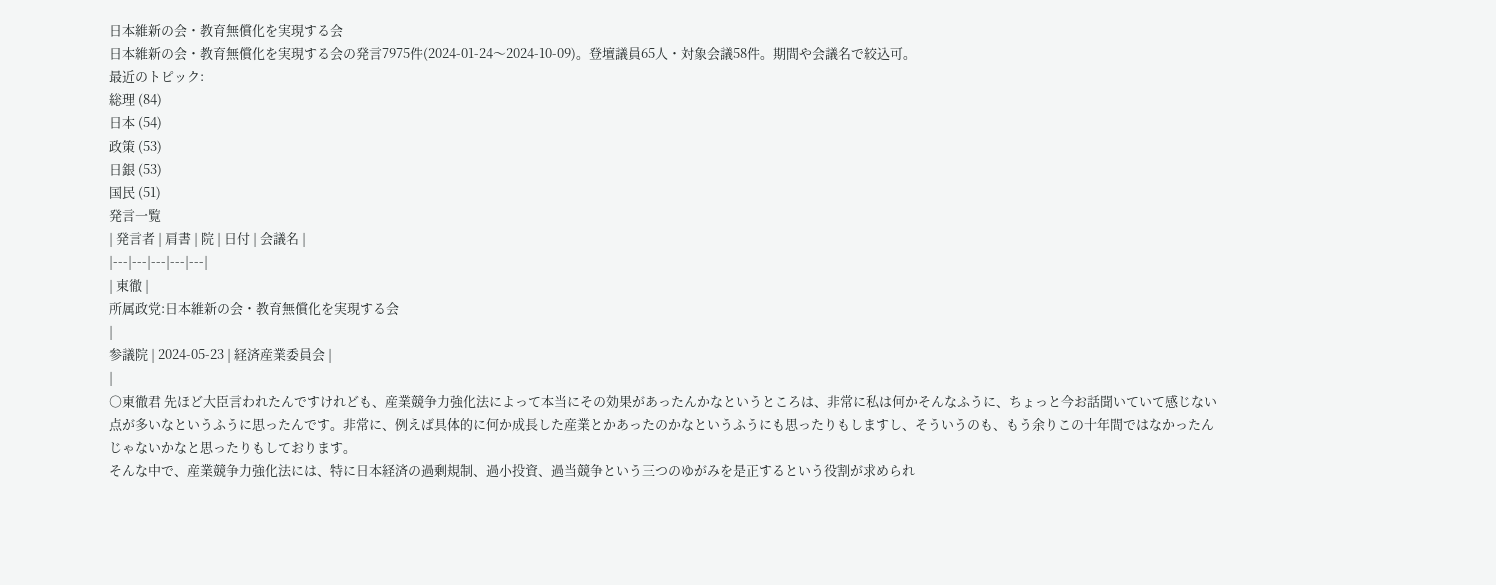日本維新の会・教育無償化を実現する会
日本維新の会・教育無償化を実現する会の発言7975件(2024-01-24〜2024-10-09)。登壇議員65人・対象会議58件。期間や会議名で絞込可。
最近のトピック:
総理 (84)
日本 (54)
政策 (53)
日銀 (53)
国民 (51)
発言一覧
| 発言者 | 肩書 | 院 | 日付 | 会議名 |
|---|---|---|---|---|
| 東徹 |
所属政党:日本維新の会・教育無償化を実現する会
|
参議院 | 2024-05-23 | 経済産業委員会 |
|
○東徹君 先ほど大臣言われたんですけれども、産業競争力強化法によって本当にその効果があったんかなというところは、非常に私は何かそんなふうに、ちょっと今お話聞いていて感じない点が多いなというふうに思ったんです。非常に、例えば具体的に何か成長した産業とかあったのかなというふうにも思ったりもしますし、そういうのも、もう余りこの十年間ではなかったんじゃないかなと思ったりもしております。
そんな中で、産業競争力強化法には、特に日本経済の過剰規制、過小投資、過当競争という三つのゆがみを是正するという役割が求められ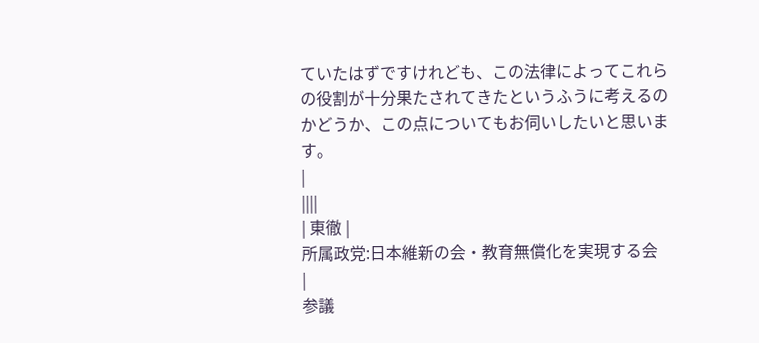ていたはずですけれども、この法律によってこれらの役割が十分果たされてきたというふうに考えるのかどうか、この点についてもお伺いしたいと思います。
|
||||
| 東徹 |
所属政党:日本維新の会・教育無償化を実現する会
|
参議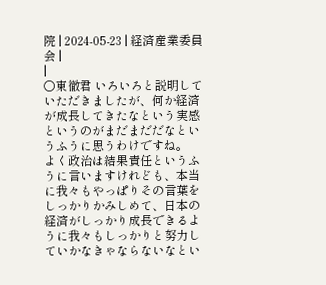院 | 2024-05-23 | 経済産業委員会 |
|
○東徹君 いろいろと説明していただきましたが、何か経済が成長してきたなという実感というのがまだまだだなというふうに思うわけですね。
よく政治は結果責任というふうに言いますけれども、本当に我々もやっぱりその言葉をしっかりかみしめて、日本の経済がしっかり成長できるように我々もしっかりと努力していかなきゃならないなとい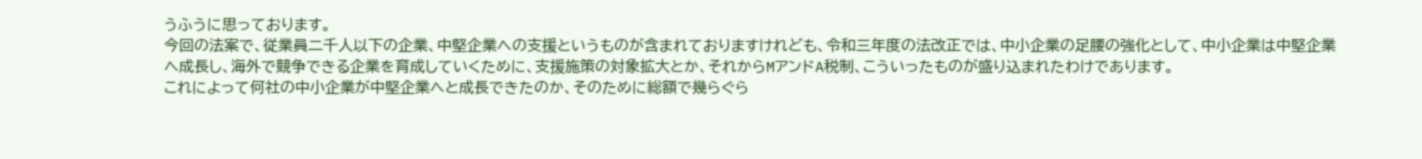うふうに思っております。
今回の法案で、従業員二千人以下の企業、中堅企業への支援というものが含まれておりますけれども、令和三年度の法改正では、中小企業の足腰の強化として、中小企業は中堅企業へ成長し、海外で競争できる企業を育成していくために、支援施策の対象拡大とか、それからMアンドA税制、こういったものが盛り込まれたわけであります。
これによって何社の中小企業が中堅企業へと成長できたのか、そのために総額で幾らぐら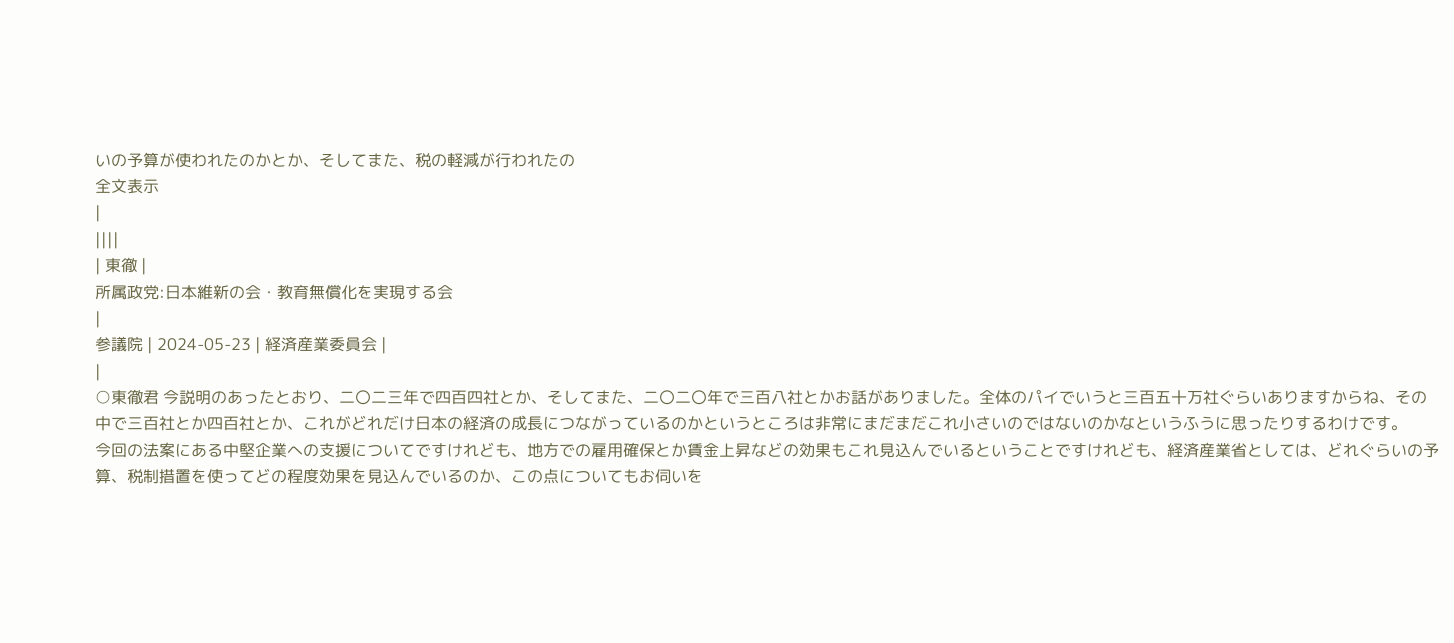いの予算が使われたのかとか、そしてまた、税の軽減が行われたの
全文表示
|
||||
| 東徹 |
所属政党:日本維新の会・教育無償化を実現する会
|
参議院 | 2024-05-23 | 経済産業委員会 |
|
○東徹君 今説明のあったとおり、二〇二三年で四百四社とか、そしてまた、二〇二〇年で三百八社とかお話がありました。全体のパイでいうと三百五十万社ぐらいありますからね、その中で三百社とか四百社とか、これがどれだけ日本の経済の成長につながっているのかというところは非常にまだまだこれ小さいのではないのかなというふうに思ったりするわけです。
今回の法案にある中堅企業への支援についてですけれども、地方での雇用確保とか賃金上昇などの効果もこれ見込んでいるということですけれども、経済産業省としては、どれぐらいの予算、税制措置を使ってどの程度効果を見込んでいるのか、この点についてもお伺いを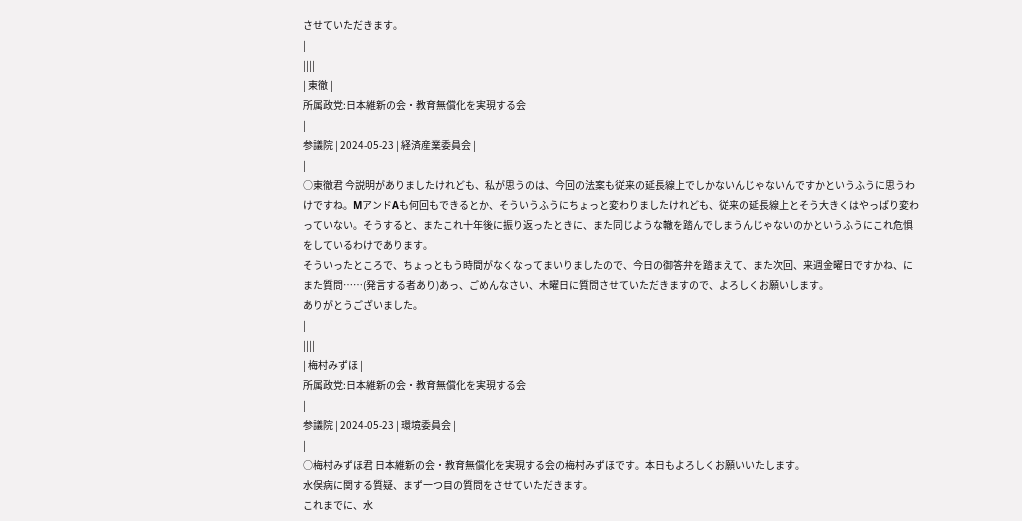させていただきます。
|
||||
| 東徹 |
所属政党:日本維新の会・教育無償化を実現する会
|
参議院 | 2024-05-23 | 経済産業委員会 |
|
○東徹君 今説明がありましたけれども、私が思うのは、今回の法案も従来の延長線上でしかないんじゃないんですかというふうに思うわけですね。MアンドAも何回もできるとか、そういうふうにちょっと変わりましたけれども、従来の延長線上とそう大きくはやっぱり変わっていない。そうすると、またこれ十年後に振り返ったときに、また同じような轍を踏んでしまうんじゃないのかというふうにこれ危惧をしているわけであります。
そういったところで、ちょっともう時間がなくなってまいりましたので、今日の御答弁を踏まえて、また次回、来週金曜日ですかね、にまた質問……(発言する者あり)あっ、ごめんなさい、木曜日に質問させていただきますので、よろしくお願いします。
ありがとうございました。
|
||||
| 梅村みずほ |
所属政党:日本維新の会・教育無償化を実現する会
|
参議院 | 2024-05-23 | 環境委員会 |
|
○梅村みずほ君 日本維新の会・教育無償化を実現する会の梅村みずほです。本日もよろしくお願いいたします。
水俣病に関する質疑、まず一つ目の質問をさせていただきます。
これまでに、水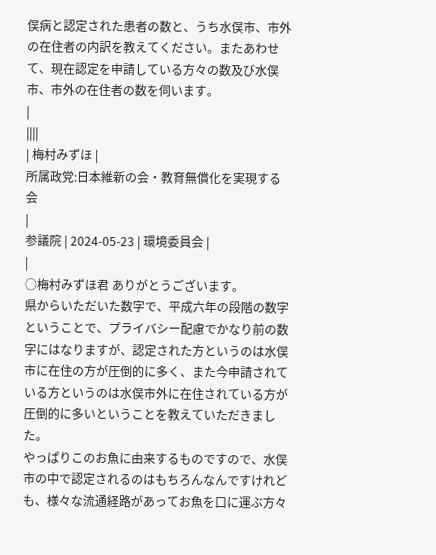俣病と認定された患者の数と、うち水俣市、市外の在住者の内訳を教えてください。またあわせて、現在認定を申請している方々の数及び水俣市、市外の在住者の数を伺います。
|
||||
| 梅村みずほ |
所属政党:日本維新の会・教育無償化を実現する会
|
参議院 | 2024-05-23 | 環境委員会 |
|
○梅村みずほ君 ありがとうございます。
県からいただいた数字で、平成六年の段階の数字ということで、プライバシー配慮でかなり前の数字にはなりますが、認定された方というのは水俣市に在住の方が圧倒的に多く、また今申請されている方というのは水俣市外に在住されている方が圧倒的に多いということを教えていただきました。
やっぱりこのお魚に由来するものですので、水俣市の中で認定されるのはもちろんなんですけれども、様々な流通経路があってお魚を口に運ぶ方々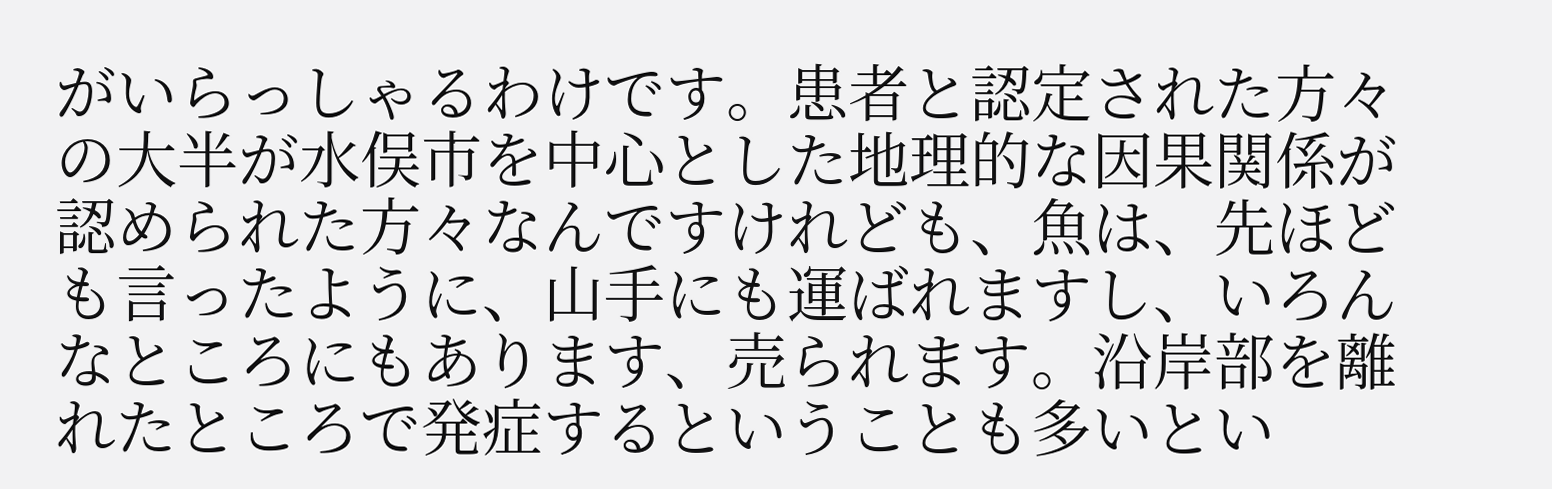がいらっしゃるわけです。患者と認定された方々の大半が水俣市を中心とした地理的な因果関係が認められた方々なんですけれども、魚は、先ほども言ったように、山手にも運ばれますし、いろんなところにもあります、売られます。沿岸部を離れたところで発症するということも多いとい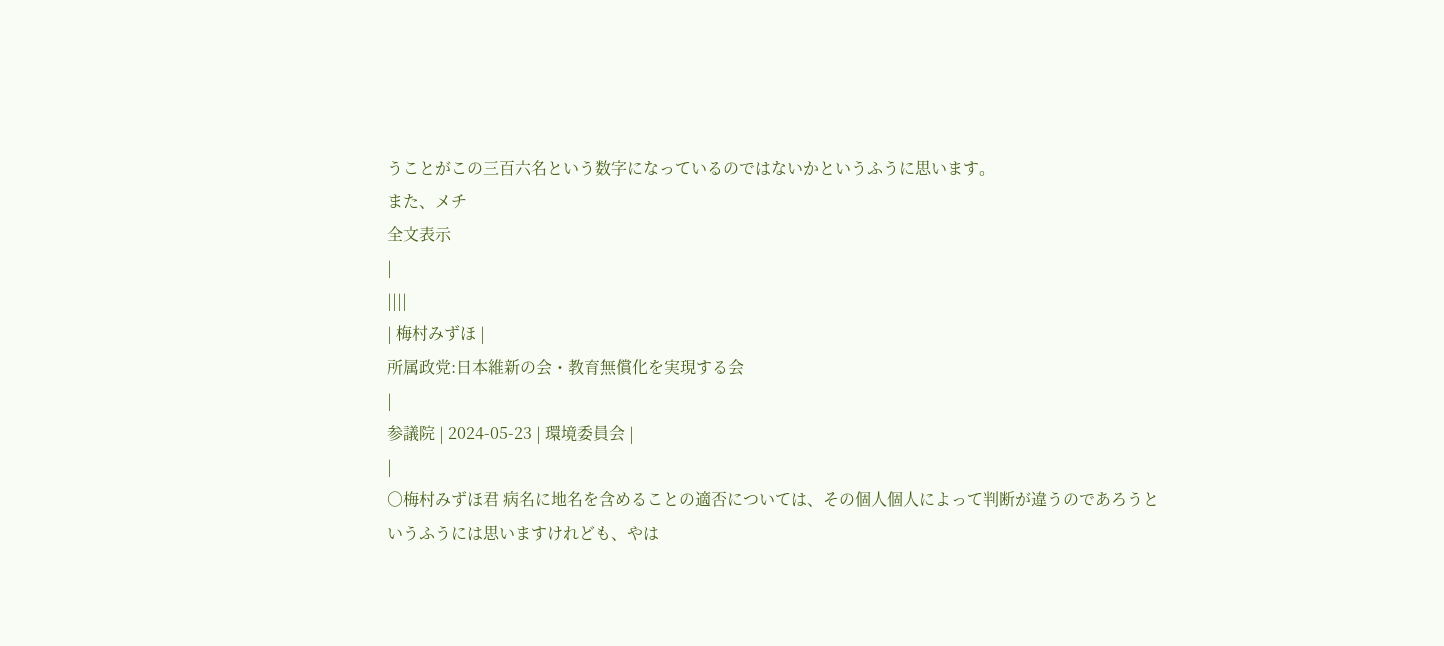うことがこの三百六名という数字になっているのではないかというふうに思います。
また、メチ
全文表示
|
||||
| 梅村みずほ |
所属政党:日本維新の会・教育無償化を実現する会
|
参議院 | 2024-05-23 | 環境委員会 |
|
○梅村みずほ君 病名に地名を含めることの適否については、その個人個人によって判断が違うのであろうというふうには思いますけれども、やは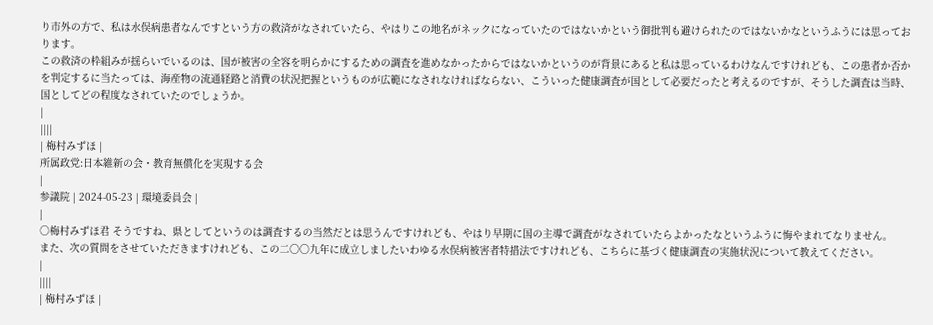り市外の方で、私は水俣病患者なんですという方の救済がなされていたら、やはりこの地名がネックになっていたのではないかという御批判も避けられたのではないかなというふうには思っております。
この救済の枠組みが揺らいでいるのは、国が被害の全容を明らかにするための調査を進めなかったからではないかというのが背景にあると私は思っているわけなんですけれども、この患者か否かを判定するに当たっては、海産物の流通経路と消費の状況把握というものが広範になされなければならない、こういった健康調査が国として必要だったと考えるのですが、そうした調査は当時、国としてどの程度なされていたのでしょうか。
|
||||
| 梅村みずほ |
所属政党:日本維新の会・教育無償化を実現する会
|
参議院 | 2024-05-23 | 環境委員会 |
|
○梅村みずほ君 そうですね、県としてというのは調査するの当然だとは思うんですけれども、やはり早期に国の主導で調査がなされていたらよかったなというふうに悔やまれてなりません。
また、次の質問をさせていただきますけれども、この二〇〇九年に成立しましたいわゆる水俣病被害者特措法ですけれども、こちらに基づく健康調査の実施状況について教えてください。
|
||||
| 梅村みずほ |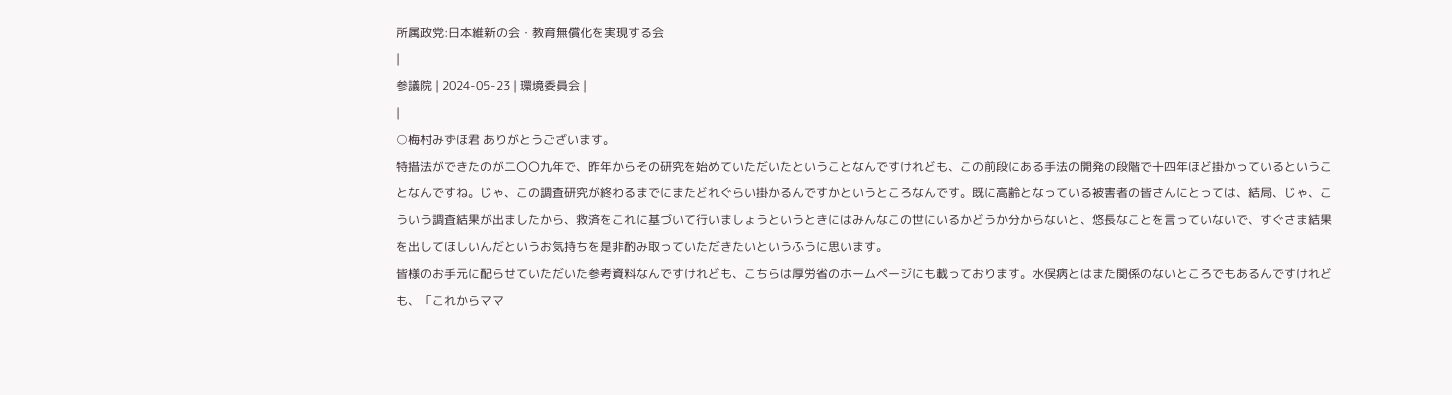所属政党:日本維新の会・教育無償化を実現する会
|
参議院 | 2024-05-23 | 環境委員会 |
|
○梅村みずほ君 ありがとうございます。
特措法ができたのが二〇〇九年で、昨年からその研究を始めていただいたということなんですけれども、この前段にある手法の開発の段階で十四年ほど掛かっているということなんですね。じゃ、この調査研究が終わるまでにまたどれぐらい掛かるんですかというところなんです。既に高齢となっている被害者の皆さんにとっては、結局、じゃ、こういう調査結果が出ましたから、救済をこれに基づいて行いましょうというときにはみんなこの世にいるかどうか分からないと、悠長なことを言っていないで、すぐさま結果を出してほしいんだというお気持ちを是非酌み取っていただきたいというふうに思います。
皆様のお手元に配らせていただいた参考資料なんですけれども、こちらは厚労省のホームページにも載っております。水俣病とはまた関係のないところでもあるんですけれども、「これからママ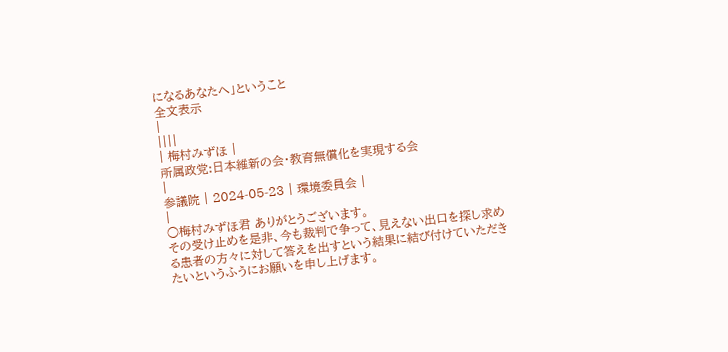になるあなたへ」ということ
全文表示
|
||||
| 梅村みずほ |
所属政党:日本維新の会・教育無償化を実現する会
|
参議院 | 2024-05-23 | 環境委員会 |
|
○梅村みずほ君 ありがとうございます。
その受け止めを是非、今も裁判で争って、見えない出口を探し求める患者の方々に対して答えを出すという結果に結び付けていただきたいというふうにお願いを申し上げます。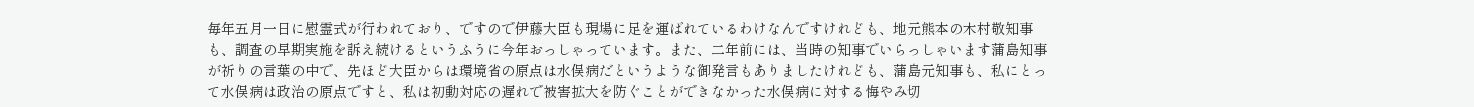毎年五月一日に慰霊式が行われており、ですので伊藤大臣も現場に足を運ばれているわけなんですけれども、地元熊本の木村敬知事も、調査の早期実施を訴え続けるというふうに今年おっしゃっています。また、二年前には、当時の知事でいらっしゃいます蒲島知事が祈りの言葉の中で、先ほど大臣からは環境省の原点は水俣病だというような御発言もありましたけれども、蒲島元知事も、私にとって水俣病は政治の原点ですと、私は初動対応の遅れで被害拡大を防ぐことができなかった水俣病に対する悔やみ切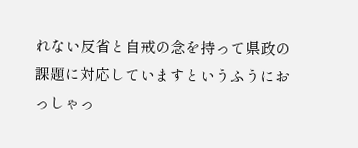れない反省と自戒の念を持って県政の課題に対応していますというふうにおっしゃっ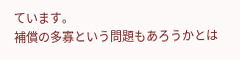ています。
補償の多寡という問題もあろうかとは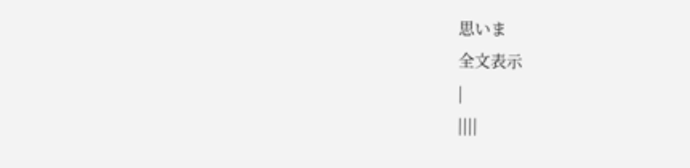思いま
全文表示
|
||||